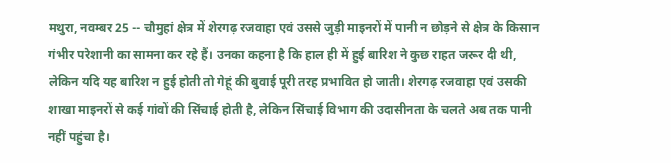मथुरा, नवम्बर 25 -- चौमुहां क्षेत्र में शेरगढ़ रजवाहा एवं उससे जुड़ी माइनरों में पानी न छोड़ने से क्षेत्र के किसान गंभीर परेशानी का सामना कर रहे हैं। उनका कहना है कि हाल ही में हुई बारिश ने कुछ राहत जरूर दी थी, लेकिन यदि यह बारिश न हुई होती तो गेहूं की बुवाई पूरी तरह प्रभावित हो जाती। शेरगढ़ रजवाहा एवं उसकी शाखा माइनरों से कई गांवों की सिंचाई होती है, लेकिन सिंचाई विभाग की उदासीनता के चलते अब तक पानी नहीं पहुंचा है।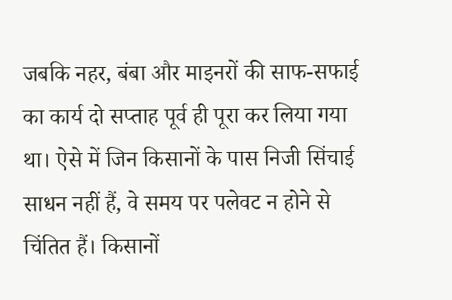जबकि नहर, बंबा और माइनरों की साफ-सफाई का कार्य दो सप्ताह पूर्व ही पूरा कर लिया गया था। ऐसे में जिन किसानों के पास निजी सिंचाई साधन नहीं हैं, वे समय पर पलेवट न होने से चिंतित हैं। किसानों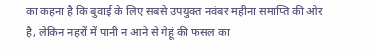का कहना है कि बुवाई के लिए सबसे उपयुक्त नवंबर महीना समाप्ति की ओर है, लेकिन नहरों में पानी न आने से गेहूं की फसल का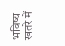भविष्य खतरे में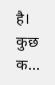है। कुछ क...